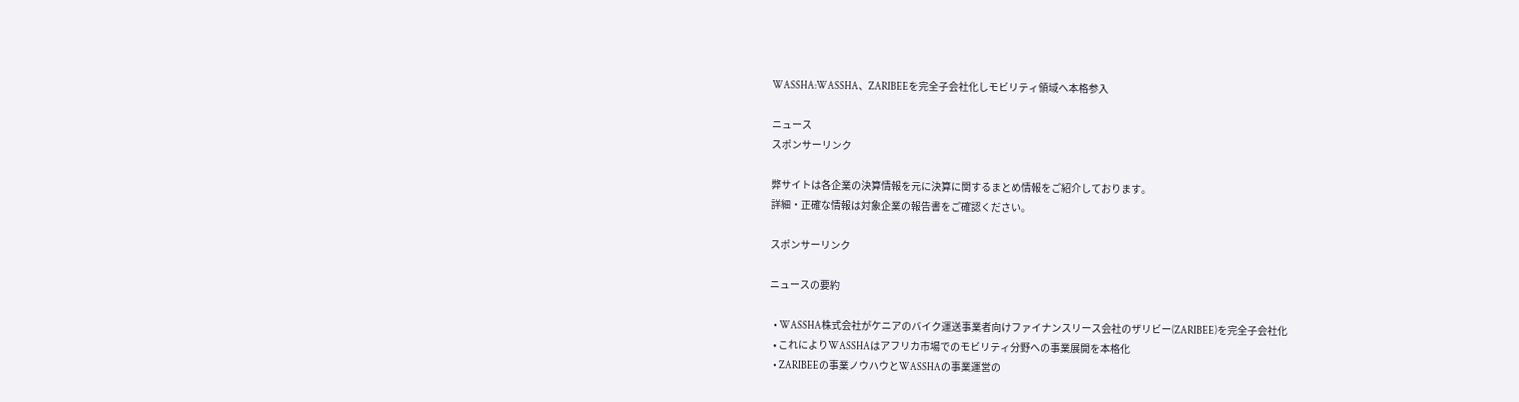WASSHA:WASSHA、ZARIBEEを完全子会社化しモビリティ領域へ本格参入

ニュース
スポンサーリンク

弊サイトは各企業の決算情報を元に決算に関するまとめ情報をご紹介しております。
詳細・正確な情報は対象企業の報告書をご確認ください。

スポンサーリンク

ニュースの要約

  • WASSHA株式会社がケニアのバイク運送事業者向けファイナンスリース会社のザリビー(ZARIBEE)を完全子会社化
  • これによりWASSHAはアフリカ市場でのモビリティ分野への事業展開を本格化
  • ZARIBEEの事業ノウハウとWASSHAの事業運営の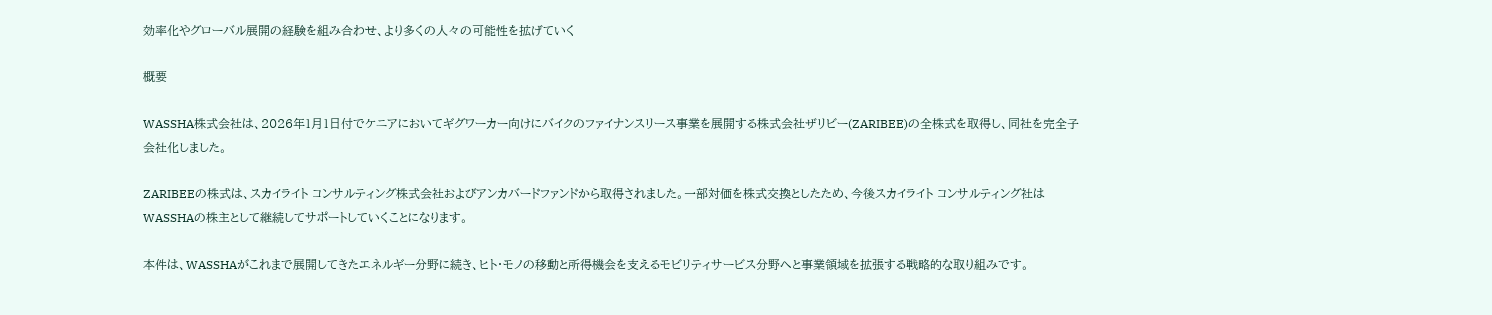効率化やグローバル展開の経験を組み合わせ、より多くの人々の可能性を拡げていく

概要

WASSHA株式会社は、2026年1月1日付でケニアにおいてギグワーカー向けにバイクのファイナンスリース事業を展開する株式会社ザリビー(ZARIBEE)の全株式を取得し、同社を完全子会社化しました。

ZARIBEEの株式は、スカイライト コンサルティング株式会社およびアンカバードファンドから取得されました。一部対価を株式交換としたため、今後スカイライト コンサルティング社はWASSHAの株主として継続してサポートしていくことになります。

本件は、WASSHAがこれまで展開してきたエネルギー分野に続き、ヒト・モノの移動と所得機会を支えるモビリティサービス分野へと事業領域を拡張する戦略的な取り組みです。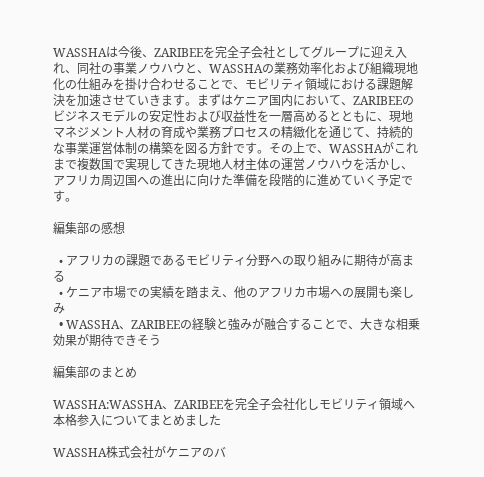WASSHAは今後、ZARIBEEを完全子会社としてグループに迎え入れ、同社の事業ノウハウと、WASSHAの業務効率化および組織現地化の仕組みを掛け合わせることで、モビリティ領域における課題解決を加速させていきます。まずはケニア国内において、ZARIBEEのビジネスモデルの安定性および収益性を一層高めるとともに、現地マネジメント人材の育成や業務プロセスの精緻化を通じて、持続的な事業運営体制の構築を図る方針です。その上で、WASSHAがこれまで複数国で実現してきた現地人材主体の運営ノウハウを活かし、アフリカ周辺国への進出に向けた準備を段階的に進めていく予定です。

編集部の感想

  • アフリカの課題であるモビリティ分野への取り組みに期待が高まる
  • ケニア市場での実績を踏まえ、他のアフリカ市場への展開も楽しみ
  • WASSHA、ZARIBEEの経験と強みが融合することで、大きな相乗効果が期待できそう

編集部のまとめ

WASSHA:WASSHA、ZARIBEEを完全子会社化しモビリティ領域へ本格参入についてまとめました

WASSHA株式会社がケニアのバ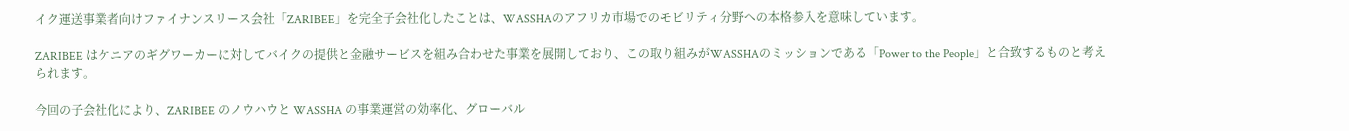イク運送事業者向けファイナンスリース会社「ZARIBEE」を完全子会社化したことは、WASSHAのアフリカ市場でのモビリティ分野への本格参入を意味しています。

ZARIBEE はケニアのギグワーカーに対してバイクの提供と金融サービスを組み合わせた事業を展開しており、この取り組みがWASSHAのミッションである「Power to the People」と合致するものと考えられます。

今回の子会社化により、ZARIBEE のノウハウと WASSHA の事業運営の効率化、グローバル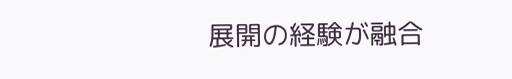展開の経験が融合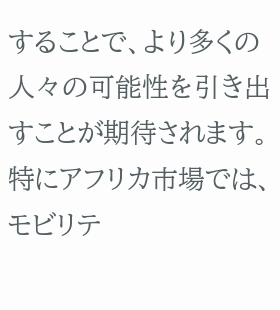することで、より多くの人々の可能性を引き出すことが期待されます。特にアフリカ市場では、モビリテ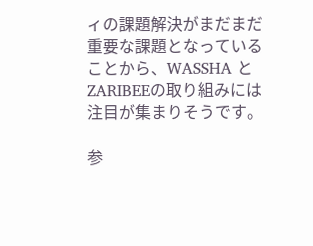ィの課題解決がまだまだ重要な課題となっていることから、WASSHA とZARIBEEの取り組みには注目が集まりそうです。

参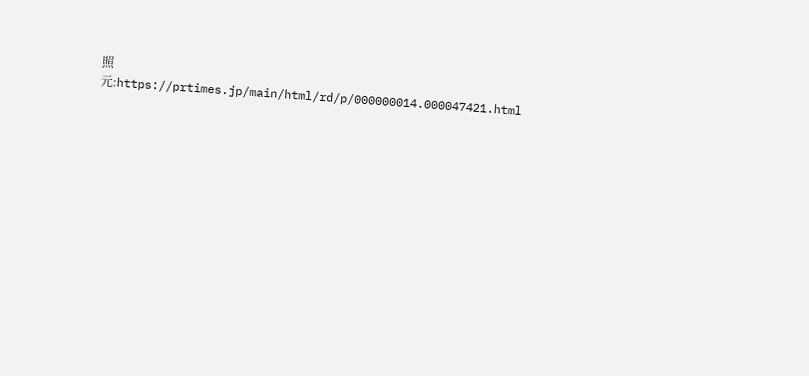照元:https://prtimes.jp/main/html/rd/p/000000014.000047421.html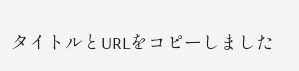タイトルとURLをコピーしました